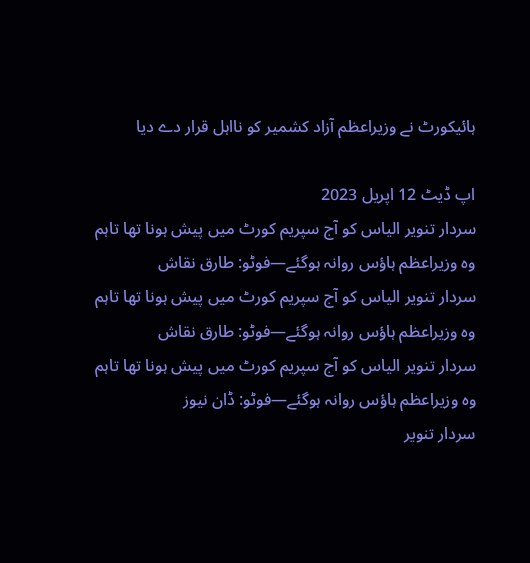ہائیکورٹ نے وزیراعظم آزاد کشمیر کو نااہل قرار دے دیا

اپ ڈیٹ 12 اپريل 2023
سردار تنویر الیاس کو آج سپریم کورٹ میں پیش ہونا تھا تاہم وہ وزیراعظم ہاؤس روانہ ہوگئے—فوٹو: طارق نقاش
سردار تنویر الیاس کو آج سپریم کورٹ میں پیش ہونا تھا تاہم وہ وزیراعظم ہاؤس روانہ ہوگئے—فوٹو: طارق نقاش
سردار تنویر الیاس کو آج سپریم کورٹ میں پیش ہونا تھا تاہم وہ وزیراعظم ہاؤس روانہ ہوگئے—فوٹو: ڈان نیوز
سردار تنویر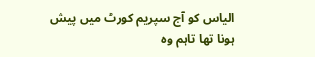الیاس کو آج سپریم کورٹ میں پیش ہونا تھا تاہم وہ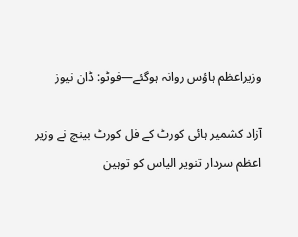وزیراعظم ہاؤس روانہ ہوگئے—فوٹو: ڈان نیوز

آزاد کشمیر ہائی کورٹ کے فل کورٹ بینچ نے وزیر اعظم سردار تنویر الیاس کو توہین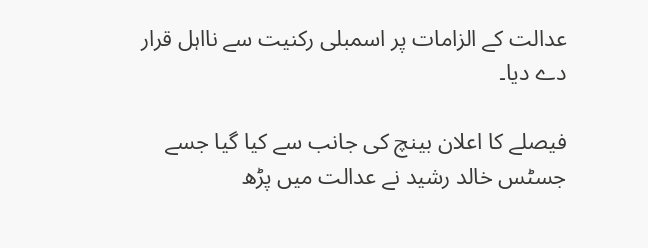عدالت کے الزامات پر اسمبلی رکنیت سے نااہل قرار دے دیا۔

فیصلے کا اعلان بینچ کی جانب سے کیا گیا جسے جسٹس خالد رشید نے عدالت میں پڑھ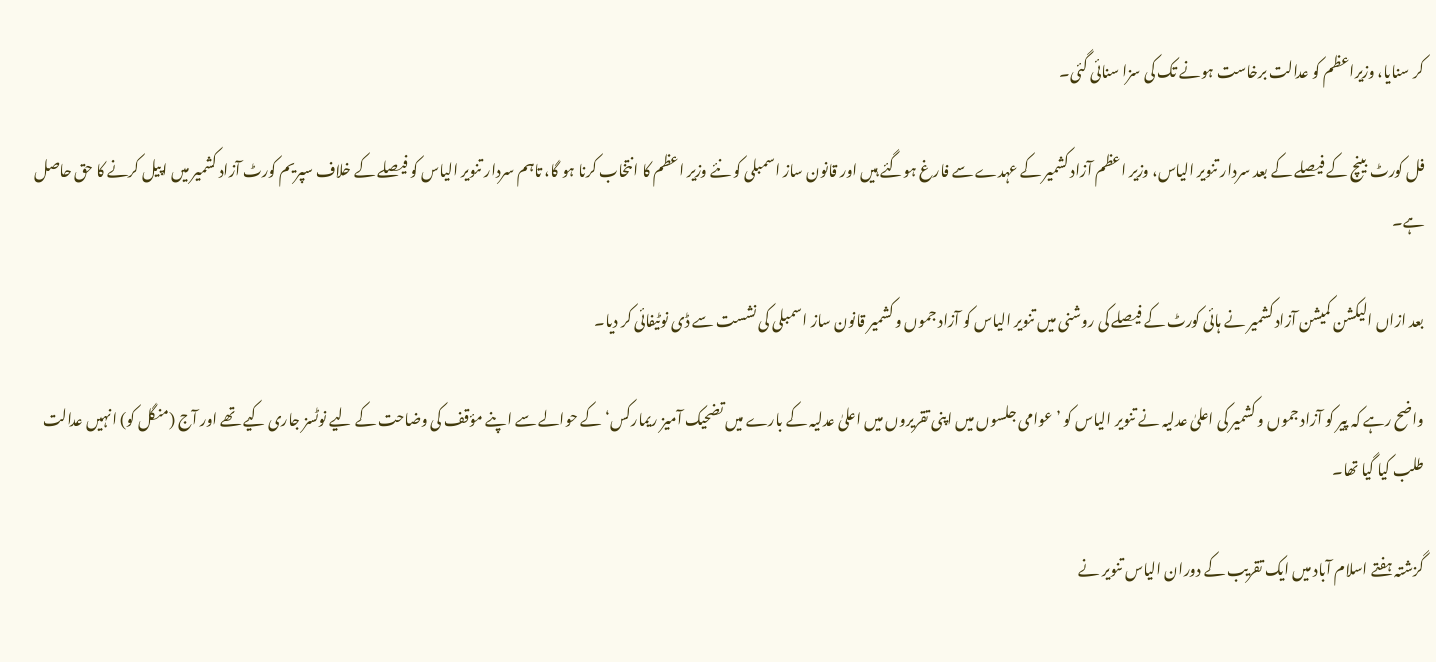کر سنایا، وزیراعظم کو عدالت برخاست ہونے تک کی سزا سنائی گئی۔

فل کورٹ بینچ کے فیصلے کے بعد سردار تنویر الیاس، وزیر اعظم آزاد کشمیر کے عہدے سے فارغ ہوگئے ہیں اور قانون ساز اسمبلی کو نئے وزیر اعظم کا انتخاب کرنا ہو گا، تاہم سردار تنویر الیاس کو فیصلے کے خلاف سپریم کورٹ آزاد کشمیر میں اپیل کرنے کا حق حاصل ہے۔

بعد ازاں الیکشن کمیشن آزاد کشمیر نے ہائی کورٹ کے فیصلے کی روشنی میں تنویر الیاس کو آزاد جموں و کشمیر قانون ساز اسمبلی کی نشست سے ڈی نوٹیفائی کر دیا۔

واضح رہے کہ پیر کو آزاد جموں و کشمیر کی اعلیٰ عدلیہ نے تنویر الیاس کو ’عوامی جلسوں میں اپنی تقریروں میں اعلیٰ عدلیہ کے بارے میں تضحیک آمیز ریمارکس‘ کے حوالے سے اپنے مؤقف کی وضاحت کے لیے نوٹسز جاری کیے تھے اور آج (منگل کو) انہیں عدالت طلب کیا گیا تھا۔

گزشتہ ہفتے اسلام آباد میں ایک تقریب کے دوران الیاس تنویر نے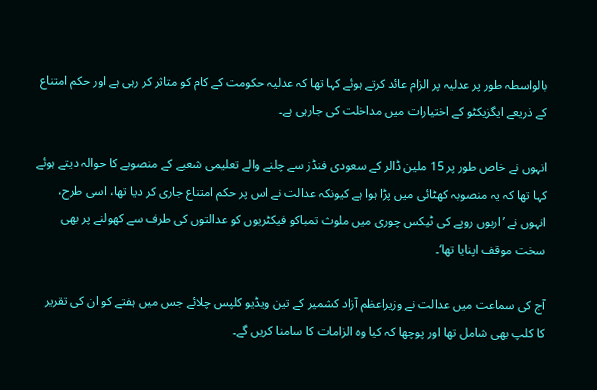بالواسطہ طور پر عدلیہ پر الزام عائد کرتے ہوئے کہا تھا کہ عدلیہ حکومت کے کام کو متاثر کر رہی ہے اور حکم امتناع کے ذریعے ایگزیکٹو کے اختیارات میں مداخلت کی جارہی ہے۔

انہوں نے خاص طور پر 15 ملین ڈالر کے سعودی فنڈز سے چلنے والے تعلیمی شعبے کے منصوبے کا حوالہ دیتے ہوئے کہا تھا کہ یہ منصوبہ کھٹائی میں پڑا ہوا ہے کیونکہ عدالت نے اس پر حکم امتناع جاری کر دیا تھا، اسی طرح، انہوں نے ’اربوں روپے کی ٹیکس چوری میں ملوث تمباکو فیکٹریوں کو عدالتوں کی طرف سے کھولنے پر بھی سخت موقف اپنایا تھا‘۔

آج کی سماعت میں عدالت نے وزیراعظم آزاد کشمیر کے تین ویڈیو کلپس چلائے جس میں ہفتے کو ان کی تقریر کا کلپ بھی شامل تھا اور پوچھا کہ کیا وہ الزامات کا سامنا کریں گے۔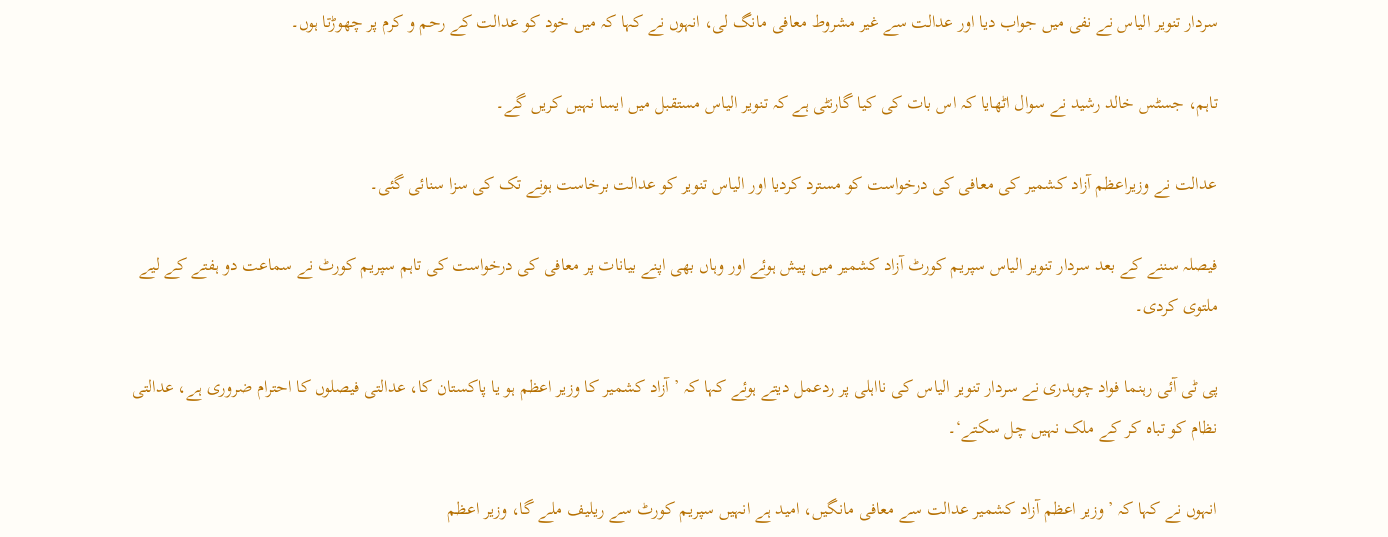سردار تنویر الیاس نے نفی میں جواب دیا اور عدالت سے غیر مشروط معافی مانگ لی، انہوں نے کہا کہ میں خود کو عدالت کے رحم و کرم پر چھوڑتا ہوں۔

تاہم، جسٹس خالد رشید نے سوال اٹھایا کہ اس بات کی کیا گارنٹی ہے کہ تنویر الیاس مستقبل میں ایسا نہیں کریں گے۔

عدالت نے وزیراعظم آزاد کشمیر کی معافی کی درخواست کو مسترد کردیا اور الیاس تنویر کو عدالت برخاست ہونے تک کی سزا سنائی گئی۔

فیصلہ سننے کے بعد سردار تنویر الیاس سپریم کورٹ آزاد کشمیر میں پیش ہوئے اور وہاں بھی اپنے بیانات پر معافی کی درخواست کی تاہم سپریم کورٹ نے سماعت دو ہفتے کے لیے ملتوی کردی۔

پی ٹی آئی رہنما فواد چوہدری نے سردار تنویر الیاس کی نااہلی پر ردعمل دیتے ہوئے کہا کہ ’آزاد کشمیر کا وزیر اعظم ہو یا پاکستان کا، عدالتی فیصلوں کا احترام ضروری ہے، عدالتی نظام کو تباہ کر کے ملک نہیں چل سکتے‘۔

انہوں نے کہا کہ ’وزیر اعظم آزاد کشمیر عدالت سے معافی مانگیں، امید ہے انہیں سپریم کورٹ سے ریلیف ملے گا، وزیر اعظم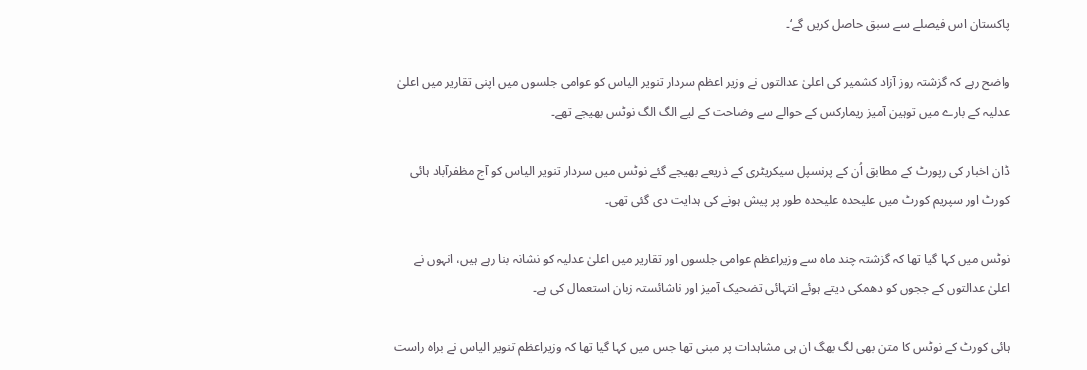پاکستان اس فیصلے سے سبق حاصل کریں گے‘۔

واضح رہے کہ گزشتہ روز آزاد کشمیر کی اعلیٰ عدالتوں نے وزیر اعظم سردار تنویر الیاس کو عوامی جلسوں میں اپنی تقاریر میں اعلیٰ عدلیہ کے بارے میں توہین آمیز ریمارکس کے حوالے سے وضاحت کے لیے الگ الگ نوٹس بھیجے تھے۔

ڈان اخبار کی رپورٹ کے مطابق اُن کے پرنسپل سیکریٹری کے ذریعے بھیجے گئے نوٹس میں سردار تنویر الیاس کو آج مظفرآباد ہائی کورٹ اور سپریم کورٹ میں علیحدہ علیحدہ طور پر پیش ہونے کی ہدایت دی گئی تھی۔

نوٹس میں کہا گیا تھا کہ گزشتہ چند ماہ سے وزیراعظم عوامی جلسوں اور تقاریر میں اعلیٰ عدلیہ کو نشانہ بنا رہے ہیں، انہوں نے اعلیٰ عدالتوں کے ججوں کو دھمکی دیتے ہوئے انتہائی تضحیک آمیز اور ناشائستہ زبان استعمال کی ہے۔

ہائی کورٹ کے نوٹس کا متن بھی لگ بھگ ان ہی مشاہدات پر مبنی تھا جس میں کہا گیا تھا کہ وزیراعظم تنویر الیاس نے براہ راست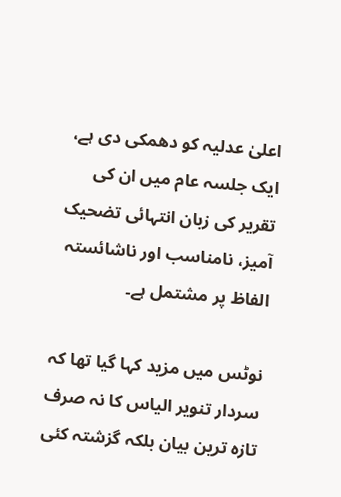اعلیٰ عدلیہ کو دھمکی دی ہے، ایک جلسہ عام میں ان کی تقریر کی زبان انتہائی تضحیک آمیز، نامناسب اور ناشائستہ الفاظ پر مشتمل ہے۔

نوٹس میں مزید کہا گیا تھا کہ سردار تنویر الیاس کا نہ صرف تازہ ترین بیان بلکہ گزشتہ کئی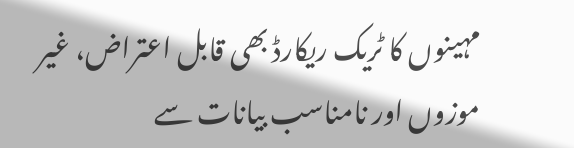مہینوں کا ٹریک ریکارڈ بھی قابل اعتراض، غیر موزوں اور نامناسب بیانات سے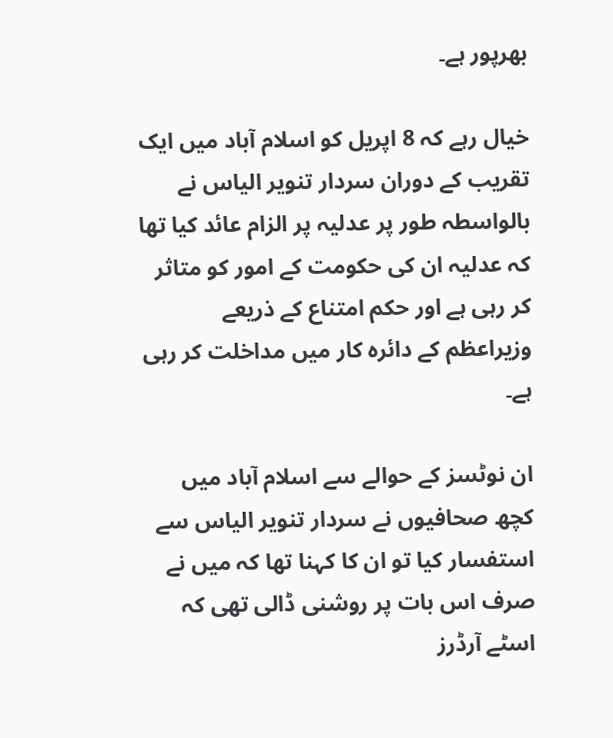بھرپور ہے۔

خیال رہے کہ 8 اپریل کو اسلام آباد میں ایک تقریب کے دوران سردار تنویر الیاس نے بالواسطہ طور پر عدلیہ پر الزام عائد کیا تھا کہ عدلیہ ان کی حکومت کے امور کو متاثر کر رہی ہے اور حکم امتناع کے ذریعے وزیراعظم کے دائرہ کار میں مداخلت کر رہی ہے۔

ان نوٹسز کے حوالے سے اسلام آباد میں کچھ صحافیوں نے سردار تنویر الیاس سے استفسار کیا تو ان کا کہنا تھا کہ میں نے صرف اس بات پر روشنی ڈالی تھی کہ اسٹے آرڈرز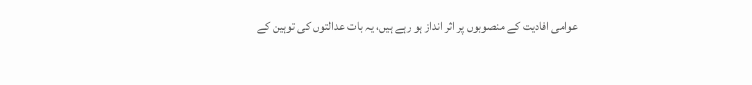عوامی افادیت کے منصوبوں پر اثر انداز ہو رہے ہیں، یہ بات عدالتوں کی توہین کے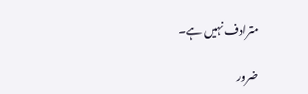مترادف نہیں ہے۔

ضرور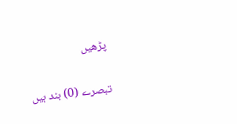پڑھیں

تبصرے (0) بند ہیں